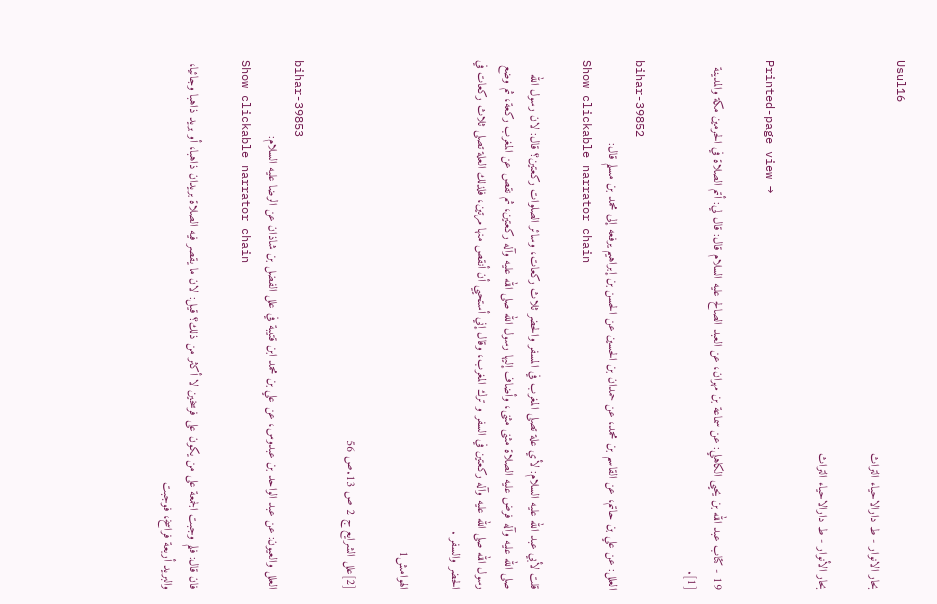Usul16
بحار الانوار - ط دارالاحیاء التراث

بحار الأنوار - ط دارالاحياء التراث

Printed-page view →

19 - كتاب عبد الله بن يحيى الكاهلي: عن سماعة بن مهران، عن العبد الصالح عليه السلام قال: قال لي: أتم الصلاة في الحرمين مكة والمدينة [1].

bihar-39852
العلل: عن علي بن حاتم، عن القاسم بن محمد، عن حمدان بن الحسين عن الحسن بن إبراهيم يرفعه إلى محمد بن مسلم قال:
Show clickable narrator chain

قلت لأبي عبد الله عليه السلام: لأي علة تصلى المغرب في المسفر والحضر ثلاث ركعات، وسائر الصلوات ركعتين؟ قال: لان رسول الله صلى الله عليه وآله فرض عليه الصلاة مثنى مثنى، وأضاف إليها رسول الله صلى الله عليه وآله ركعتين، ثم نقص عن المغرب ركعة، ثم وضع رسول الله صلى الله عليه وآله ركعتين في السفر و ترك المغرب، وقال إني أستحيي أن أنقص منها مرتين، فلذلك العلة تصلى ثلاث ركعات في الحضر والسفر .

الهوامش1

[2]علل الشرايع ج 2 ص 13.ص 56

bihar-39853
العلل والعيون: عن عبد الواحد بن عبدوس، عن علي بن محمد ابن قتيبة في علل الفضل بن شاذان عن الرضا عليه السلام:
Show clickable narrator chain

فان قال: فلم وجبت الجمعة على من يكون على فرسخين لا أكثر من ذلك؟ قيل: لان ما يقصر فيه الصلاة بريدان ذاهبا، أو بريد ذاهبا وجائيا، والبريد أربعة فراسخ، فوجبت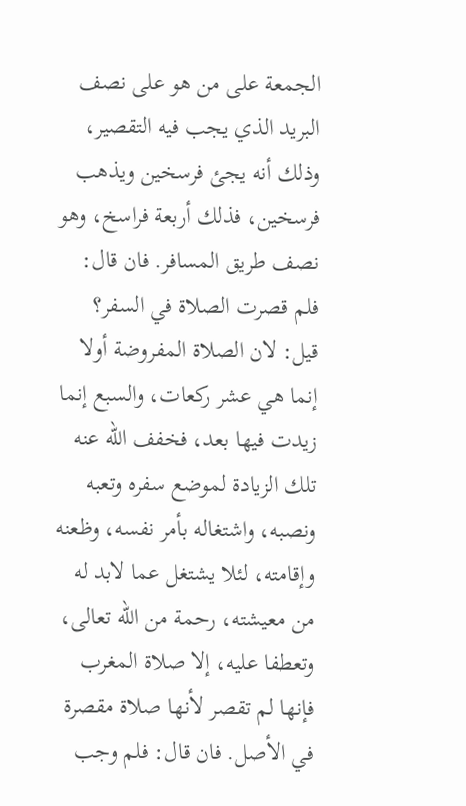الجمعة على من هو على نصف البريد الذي يجب فيه التقصير، وذلك أنه يجئ فرسخين ويذهب فرسخين، فذلك أربعة فراسخ، وهو نصف طريق المسافر. فان قال: فلم قصرت الصلاة في السفر؟ قيل: لان الصلاة المفروضة أولا إنما هي عشر ركعات، والسبع إنما زيدت فيها بعد، فخفف الله عنه تلك الزيادة لموضع سفره وتعبه ونصبه، واشتغاله بأمر نفسه، وظعنه وإقامته، لئلا يشتغل عما لابد له من معيشته، رحمة من الله تعالى، وتعطفا عليه، إلا صلاة المغرب فإنها لم تقصر لأنها صلاة مقصرة في الأصل. فان قال: فلم وجب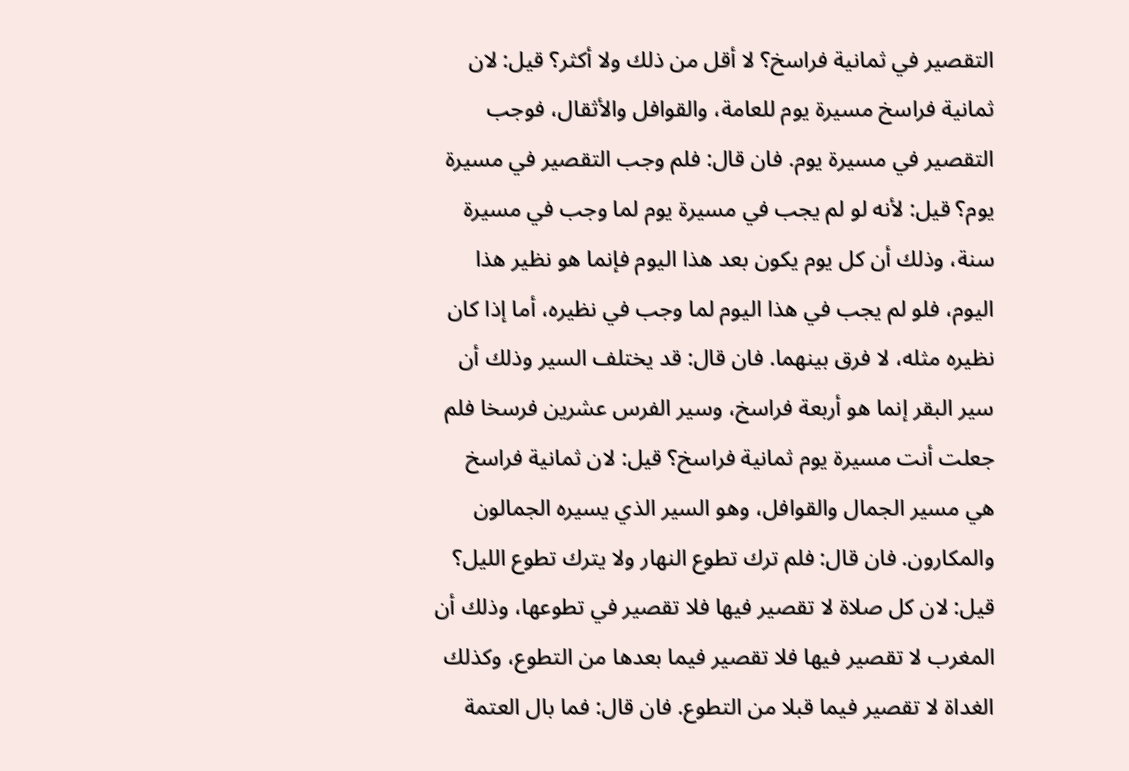التقصير في ثمانية فراسخ؟ لا أقل من ذلك ولا أكثر؟ قيل: لان ثمانية فراسخ مسيرة يوم للعامة، والقوافل والأثقال، فوجب التقصير في مسيرة يوم. فان قال: فلم وجب التقصير في مسيرة يوم؟ قيل: لأنه لو لم يجب في مسيرة يوم لما وجب في مسيرة سنة، وذلك أن كل يوم يكون بعد هذا اليوم فإنما هو نظير هذا اليوم، فلو لم يجب في هذا اليوم لما وجب في نظيره، أما إذا كان نظيره مثله، لا فرق بينهما. فان قال: قد يختلف السير وذلك أن سير البقر إنما هو أربعة فراسخ، وسير الفرس عشرين فرسخا فلم جعلت أنت مسيرة يوم ثمانية فراسخ؟ قيل: لان ثمانية فراسخ هي مسير الجمال والقوافل، وهو السير الذي يسيره الجمالون والمكارون. فان قال: فلم ترك تطوع النهار ولا يترك تطوع الليل؟ قيل: لان كل صلاة لا تقصير فيها فلا تقصير في تطوعها، وذلك أن المغرب لا تقصير فيها فلا تقصير فيما بعدها من التطوع، وكذلك الغداة لا تقصير فيما قبلا من التطوع. فان قال: فما بال العتمة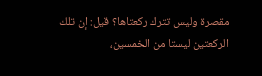مقصرة وليس تترك ركعتاها؟ قيل: إن تلك الركعتين ليستا من الخمسين،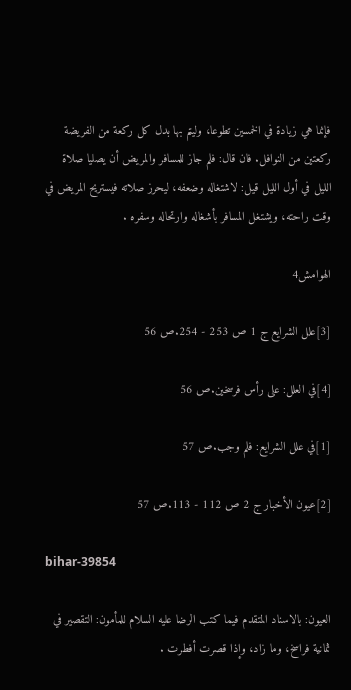فإنما هي زيادة في الخمسين تطوعا، وليتم بها بدل كل ركعة من الفريضة ركعتين من النوافل. فان قال: فلم جاز للمسافر والمريض أن يصليا صلاة الليل في أول الليل قيل: لاشتغاله وضعفه، ليحرز صلاته فيستريح المريض في وقت راحته، ويشتغل المسافر بأشغاله وارتحاله وسفره .

الهوامش4

[3]علل الشرايع ج 1 ص 253 - 254.ص 56

[4]في العلل: على رأس فرسخين.ص 56

[1]في علل الشرايع: فلم وجب.ص 57

[2]عيون الأخبار ج 2 ص 112 - 113.ص 57

bihar-39854

العيون: بالاسناد المتقدم فيما كتب الرضا عليه السلام للمأمون: التقصير في ثمانية فراسخ، وما زاد، وإذا قصرت أفطرت .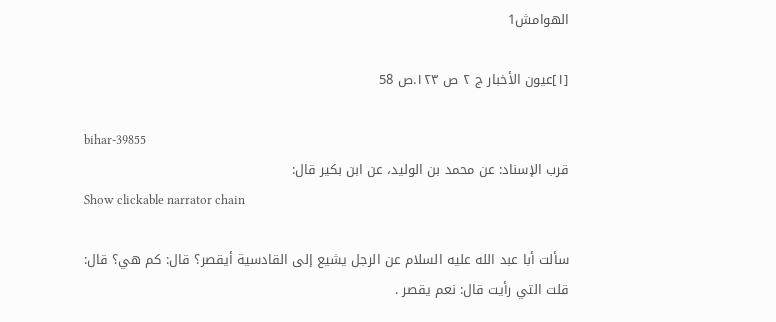الهوامش1

[١]عيون الأخبار ج ٢ ص ١٢٣.ص 58

bihar-39855
قرب الإسناد: عن محمد بن الوليد، عن ابن بكير قال:
Show clickable narrator chain

سألت أبا عبد الله عليه السلام عن الرجل يشيع إلى القادسية أيقصر؟ قال: كم هي؟ قال: قلت التي رأيت قال: نعم يقصر .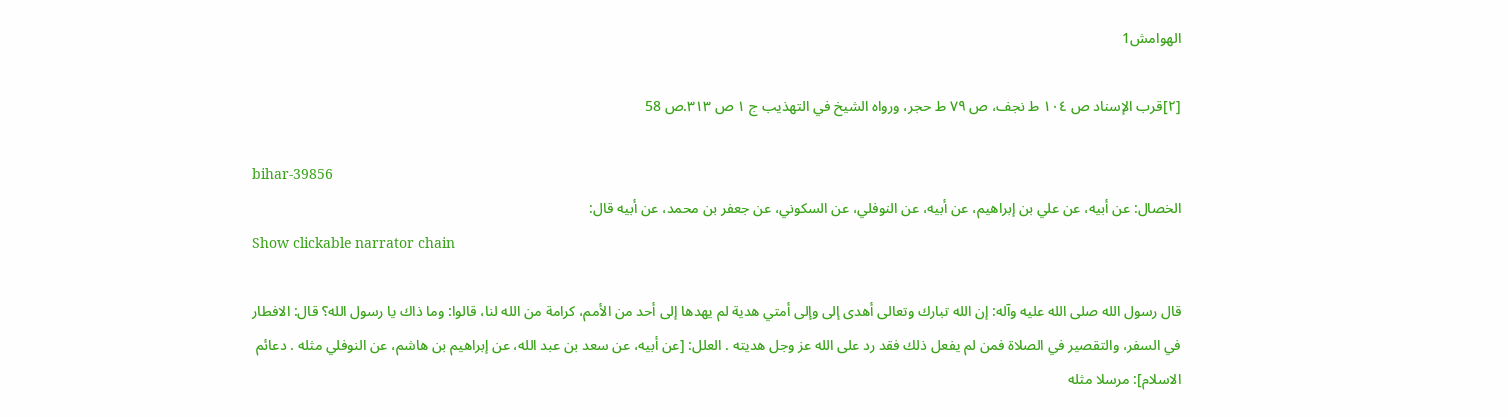الهوامش1

[٢]قرب الإسناد ص ١٠٤ ط نجف، ص ٧٩ ط حجر، ورواه الشيخ في التهذيب ج ١ ص ٣١٣.ص 58

bihar-39856
الخصال: عن أبيه، عن علي بن إبراهيم، عن أبيه، عن النوفلي، عن السكوني، عن جعفر بن محمد، عن أبيه قال:
Show clickable narrator chain

قال رسول الله صلى الله عليه وآله: إن الله تبارك وتعالى أهدى إلى وإلى أمتي هدية لم يهدها إلى أحد من الأمم، كرامة من الله لنا، قالوا: وما ذاك يا رسول الله؟ قال: الافطار في السفر، والتقصير في الصلاة فمن لم يفعل ذلك فقد رد على الله عز وجل هديته . العلل: [عن أبيه، عن سعد بن عبد الله، عن إبراهيم بن هاشم، عن النوفلي مثله . دعائم الاسلام]: مرسلا مثله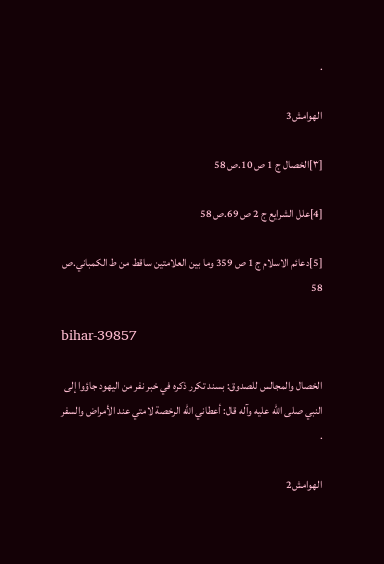.

الهوامش3

[٣]الخصال ج 1 ص 10.ص 58

[4]علل الشرايع ج 2 ص 69.ص 58

[5]دعائم الاسلام ج 1 ص 359 وما بين العلامتين ساقط من ط الكمباني.ص 58

bihar-39857

الخصال والمجالس للصدوق: بسند تكرر ذكره في خبر نفر من اليهود جاؤوا إلى النبي صلى الله عليه وآله قال: أعطاني الله الرخصة لامتي عند الأمراض والسفر .

الهوامش2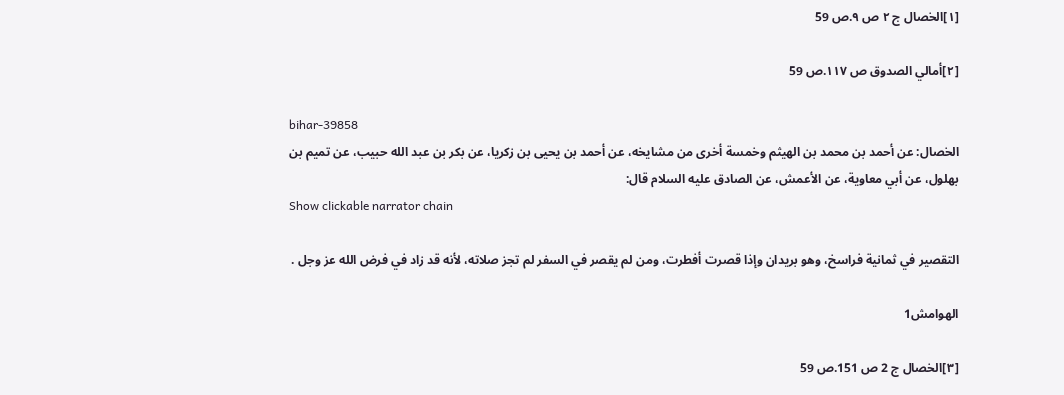[١]الخصال ج ٢ ص ٩.ص 59

[٢]أمالي الصدوق ص ١١٧.ص 59

bihar-39858
الخصال: عن أحمد بن محمد بن الهيثم وخمسة أخرى من مشايخه، عن أحمد بن يحيى بن زكريا، عن بكر بن عبد الله حبيب، عن تميم بن بهلول، عن أبي معاوية، عن الأعمش، عن الصادق عليه السلام قال:
Show clickable narrator chain

التقصير في ثمانية فراسخ، وهو بريدان وإذا قصرت أفطرت، ومن لم يقصر في السفر لم تجز صلاته، لأنه قد زاد في فرض الله عز وجل .

الهوامش1

[٣]الخصال ج 2 ص 151.ص 59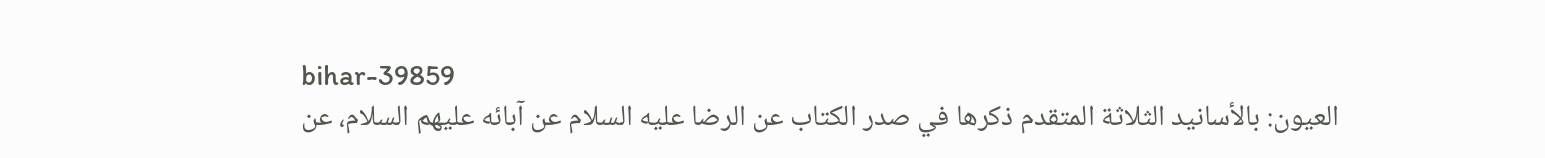bihar-39859
العيون: بالأسانيد الثلاثة المتقدم ذكرها في صدر الكتاب عن الرضا عليه السلام عن آبائه عليهم السلام، عن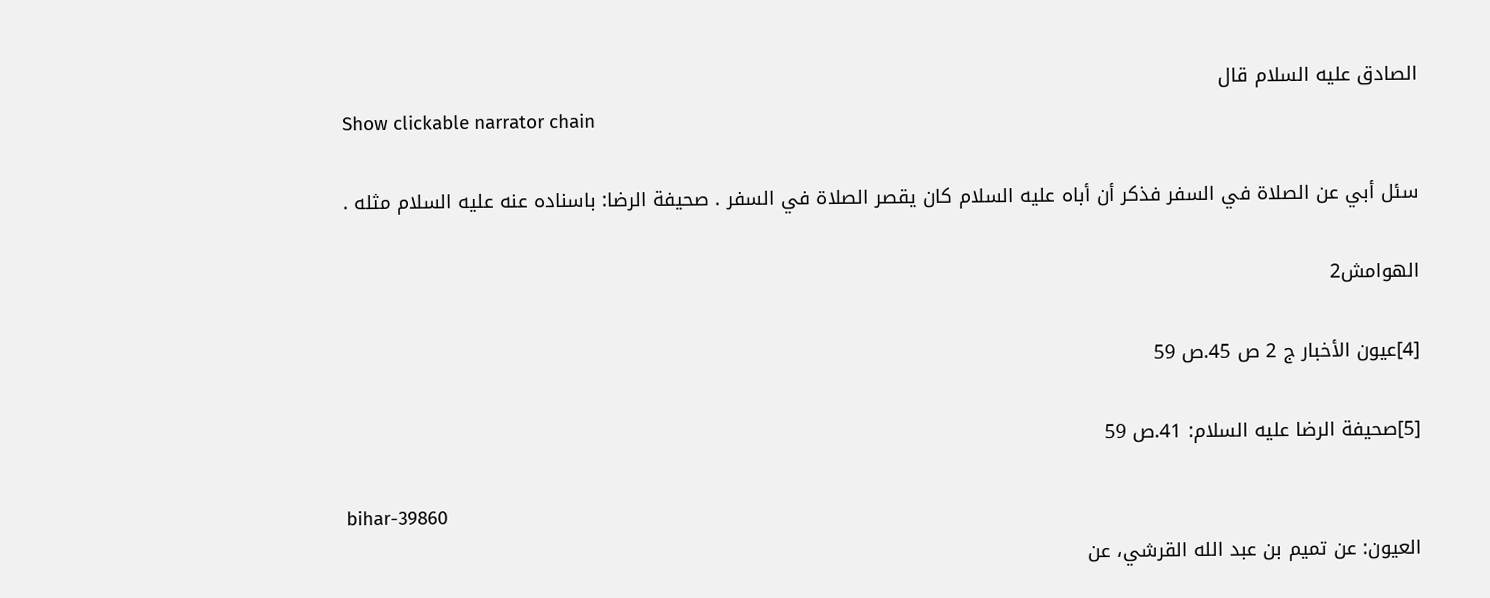الصادق عليه السلام قال
Show clickable narrator chain

سئل أبي عن الصلاة في السفر فذكر أن أباه عليه السلام كان يقصر الصلاة في السفر . صحيفة الرضا: باسناده عنه عليه السلام مثله .

الهوامش2

[4]عيون الأخبار ج 2 ص 45.ص 59

[5]صحيفة الرضا عليه السلام: 41.ص 59

bihar-39860
العيون: عن تميم بن عبد الله القرشي، عن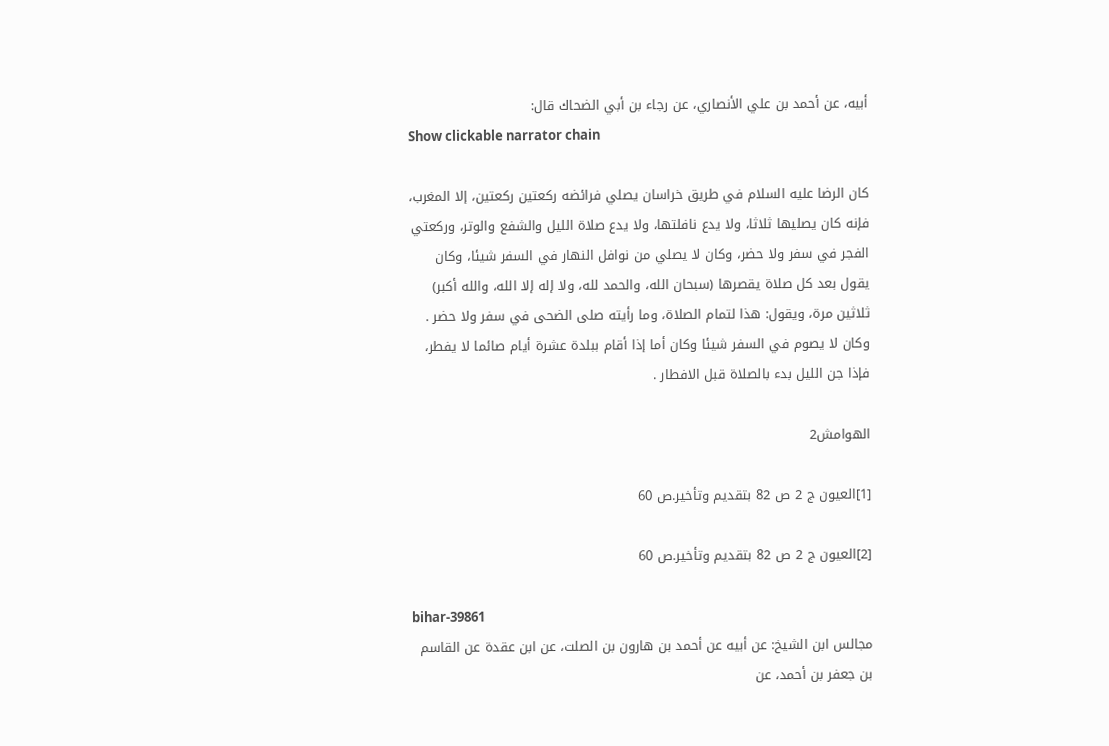أبيه، عن أحمد بن علي الأنصاري، عن رجاء بن أبي الضحاك قال:
Show clickable narrator chain

كان الرضا عليه السلام في طريق خراسان يصلي فرائضه ركعتين ركعتين، إلا المغرب، فإنه كان يصليها ثلاثا، ولا يدع نافلتها، ولا يدع صلاة الليل والشفع والوتر، وركعتي الفجر في سفر ولا حضر، وكان لا يصلي من نوافل النهار في السفر شيئا، وكان يقول بعد كل صلاة يقصرها (سبحان الله، والحمد لله، ولا إله إلا الله، والله أكبر) ثلاثين مرة، ويقول: هذا لتمام الصلاة، وما رأيته صلى الضحى في سفر ولا حضر . وكان لا يصوم في السفر شيئا وكان أما إذا أقام ببلدة عشرة أيام صائما لا يفطر، فإذا جن الليل بدء بالصلاة قبل الافطار .

الهوامش2

[1]العيون ج 2 ص 82 بتقديم وتأخير.ص 60

[2]العيون ج 2 ص 82 بتقديم وتأخير.ص 60

bihar-39861
مجالس ابن الشيخ: عن أبيه عن أحمد بن هارون بن الصلت، عن ابن عقدة عن القاسم بن جعفر بن أحمد، عن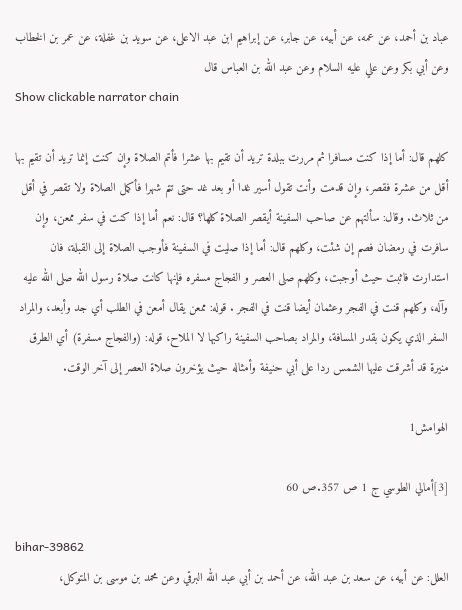عباد بن أحمد، عن عمه، عن أبيه، عن جابر، عن إبراهيم ابن عبد الاعلى، عن سويد بن غفلة، عن عمر بن الخطاب وعن أبي بكر وعن علي عليه السلام وعن عبد الله بن العباس قال
Show clickable narrator chain

كلهم قال: أما إذا كنت مسافرا ثم مررت ببلدة تريد أن تقيم بها عشرا فأتم الصلاة وإن كنت إنما تريد أن تقيم بها أقل من عشرة فقصر، وإن قدمت وأنت تقول أسير غدا أو بعد غد حتى تتم شهرا فأكمل الصلاة ولا تقصر في أقل من ثلاث. وقال: سألتهم عن صاحب السفينة أيقصر الصلاة كلها؟ قال: نعم أما إذا كنت في سفر ممعن، وإن سافرت في رمضان فصم إن شئت، وكلهم قال: أما إذا صليت في السفينة فأوجب الصلاة إلى القبلة، فان استدارت فاثبت حيث أوجبت، وكلهم صلى العصر و الفجاج مسفره فإنها كانت صلاة رسول الله صلى الله عليه وآله، وكلهم قنت في الفجر وعثمان أيضا قنت في الفجر . قوله: ممعن يقال أمعن في الطلب أي جد وأبعد، والمراد السفر الذي يكون بقدر المسافة، والمراد بصاحب السفينة راكبها لا الملاح، قوله: (والفجاج مسفرة) أي الطرق منيرة قد أشرقت عليها الشمس ردا على أبي حنيفة وأمثاله حيث يؤخرون صلاة العصر إلى آخر الوقت.

الهوامش1

[3]أمالي الطوسي ج 1 ص 357.ص 60

bihar-39862
العلل: عن أبيه، عن سعد بن عبد الله، عن أحمد بن أبي عبد الله البرقي وعن محمد بن موسى بن المتوكل،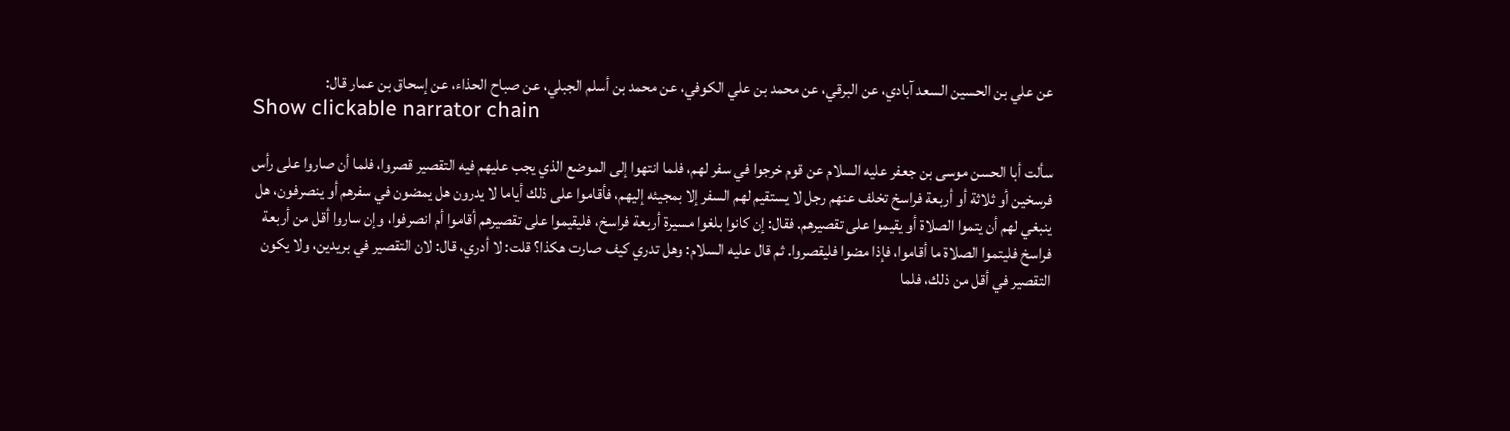عن علي بن الحسين السعد آبادي، عن البرقي، عن محمد بن علي الكوفي، عن محمد بن أسلم الجبلي، عن صباح الحذاء، عن إسحاق بن عمار قال:
Show clickable narrator chain

سألت أبا الحسن موسى بن جعفر عليه السلام عن قوم خرجوا في سفر لهم، فلما انتهوا إلى الموضع الذي يجب عليهم فيه التقصير قصروا، فلما أن صاروا على رأس فرسخين أو ثلاثة أو أربعة فراسخ تخلف عنهم رجل لا يستقيم لهم السفر إلا بمجيئه إليهم، فأقاموا على ذلك أياما لا يدرون هل يمضون في سفرهم أو ينصرفون، هل ينبغي لهم أن يتموا الصلاة أو يقيموا على تقصيرهم. فقال: إن كانوا بلغوا مسيرة أربعة فراسخ، فليقيموا على تقصيرهم أقاموا أم انصرفوا، وإن ساروا أقل من أربعة فراسخ فليتموا الصلاة ما أقاموا، فإذا مضوا فليقصروا. ثم قال عليه السلام: وهل تدري كيف صارت هكذا؟ قلت: لا أدري، قال: لان التقصير في بريدين، ولا يكون التقصير في أقل من ذلك، فلما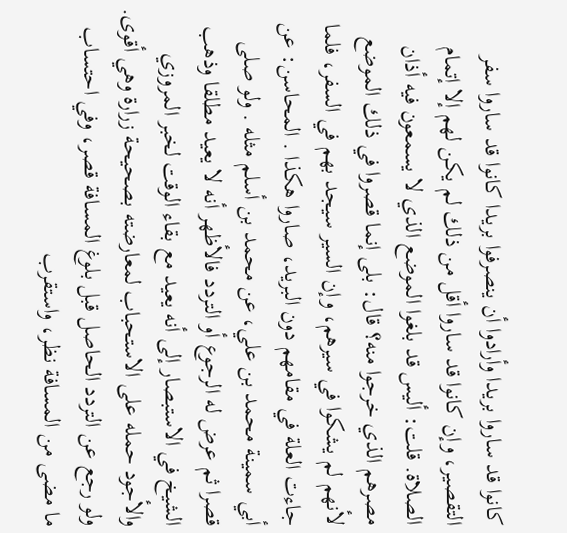كانوا قد ساروا بريدا وأرادوا أن ينصرفوا بريدا كانوا قد ساروا سفر التقصير، وإن كانوا قد ساروا أقل من ذلك لم يكن لهم إلا إتمام الصلاة. قلت: أليس قد بلغوا الموضع الذي لا يسمعون فيه أذان مصرهم الذي خرجوا منه؟ قال: بلى إنما قصروا في ذلك الموضع لأنهم لم يشكوا في سيرهم، وإن السير سيجد بهم في السفر، فلما جاءت العلة في مقامهم دون البريد، صاروا هكذا . المحاسن: عن أبي سمينة محمد بن علي، عن محمد بن أسلم مثله . ولو صلى قصرا ثم عرض له الرجوع أو التردد فالأظهر أنه لا يعيد مطلقا وذهب الشيخ في الاستبصار إلى أنه يعيد مع بقاء الوقت لخبر المروزي والأجود حمله على الاستحباب لمعارضته بصحيحة زرارة وهي أقوى. ولو رجع عن التردد الحاصل قبل بلوغ المسافة قصر، وفي احتساب ما مضى من المسافة نظر، واستقرب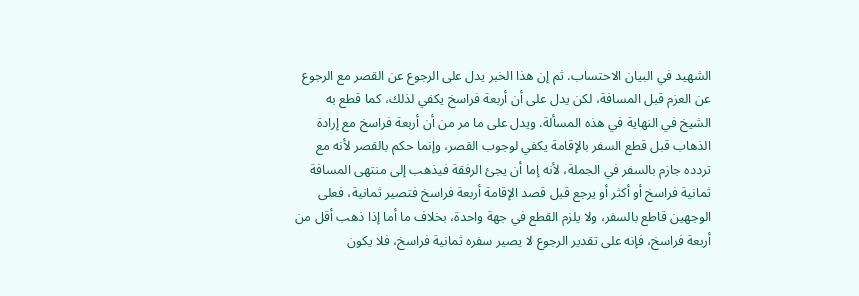الشهيد في البيان الاحتساب. ثم إن هذا الخبر يدل على الرجوع عن القصر مع الرجوع عن العزم قبل المسافة، لكن يدل على أن أربعة فراسخ يكفي لذلك، كما قطع به الشيخ في النهاية في هذه المسألة. ويدل على ما مر من أن أربعة فراسخ مع إرادة الذهاب قبل قطع السفر بالإقامة يكفي لوجوب القصر، وإنما حكم بالقصر لأنه مع تردده جازم بالسفر في الجملة، لأنه إما أن يجئ الرفقة فيذهب إلى منتهى المسافة ثمانية فراسخ أو أكثر أو يرجع قبل قصد الإقامة أربعة فراسخ فتصير ثمانية، فعلى الوجهين قاطع بالسفر، ولا يلزم القطع في جهة واحدة، بخلاف ما أما إذا ذهب أقل من أربعة فراسخ، فإنه على تقدير الرجوع لا يصير سفره ثمانية فراسخ، فلا يكون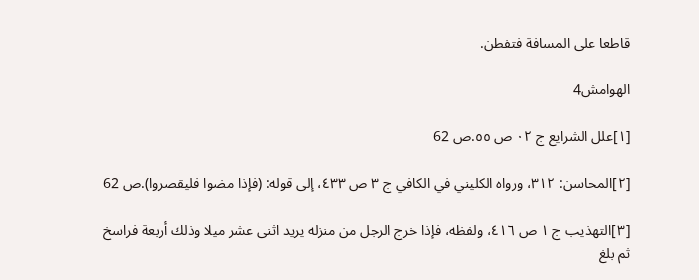قاطعا على المسافة فتفطن.

الهوامش4

[١]علل الشرايع ج ٠٢ ص ٥٥.ص 62

[٢]المحاسن: ٣١٢، ورواه الكليني في الكافي ج ٣ ص ٤٣٣، إلى قوله: (فإذا مضوا فليقصروا).ص 62

[٣]التهذيب ج ١ ص ٤١٦، ولفظه، فإذا خرج الرجل من منزله يريد اثنى عشر ميلا وذلك أربعة فراسخ ثم بلغ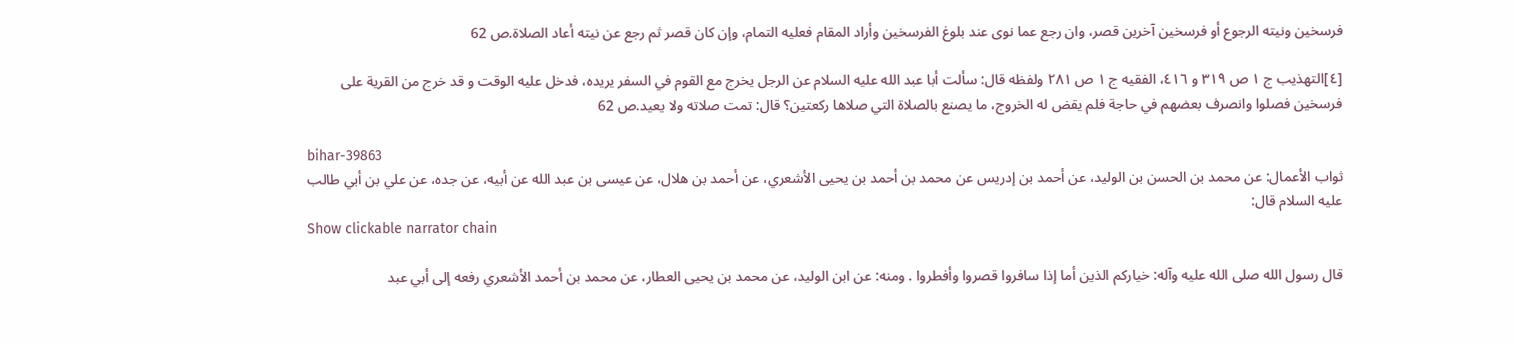فرسخين ونيته الرجوع أو فرسخين آخرين قصر، وان رجع عما نوى عند بلوغ الفرسخين وأراد المقام فعليه التمام، وإن كان قصر ثم رجع عن نيته أعاد الصلاة.ص 62

[٤]التهذيب ج ١ ص ٣١٩ و ٤١٦، الفقيه ج ١ ص ٢٨١ ولفظه قال: سألت أبا عبد الله عليه السلام عن الرجل يخرج مع القوم في السفر يريده، فدخل عليه الوقت و قد خرج من القرية على فرسخين فصلوا وانصرف بعضهم في حاجة فلم يقض له الخروج، ما يصنع بالصلاة التي صلاها ركعتين؟ قال: تمت صلاته ولا يعيد.ص 62

bihar-39863
ثواب الأعمال: عن محمد بن الحسن بن الوليد، عن أحمد بن إدريس عن محمد بن أحمد بن يحيى الأشعري، عن أحمد بن هلال، عن عيسى بن عبد الله عن أبيه، عن جده، عن علي بن أبي طالب عليه السلام قال:
Show clickable narrator chain

قال رسول الله صلى الله عليه وآله: خياركم الذين أما إذا سافروا قصروا وأفطروا . ومنه: عن ابن الوليد، عن محمد بن يحيى العطار، عن محمد بن أحمد الأشعري رفعه إلى أبي عبد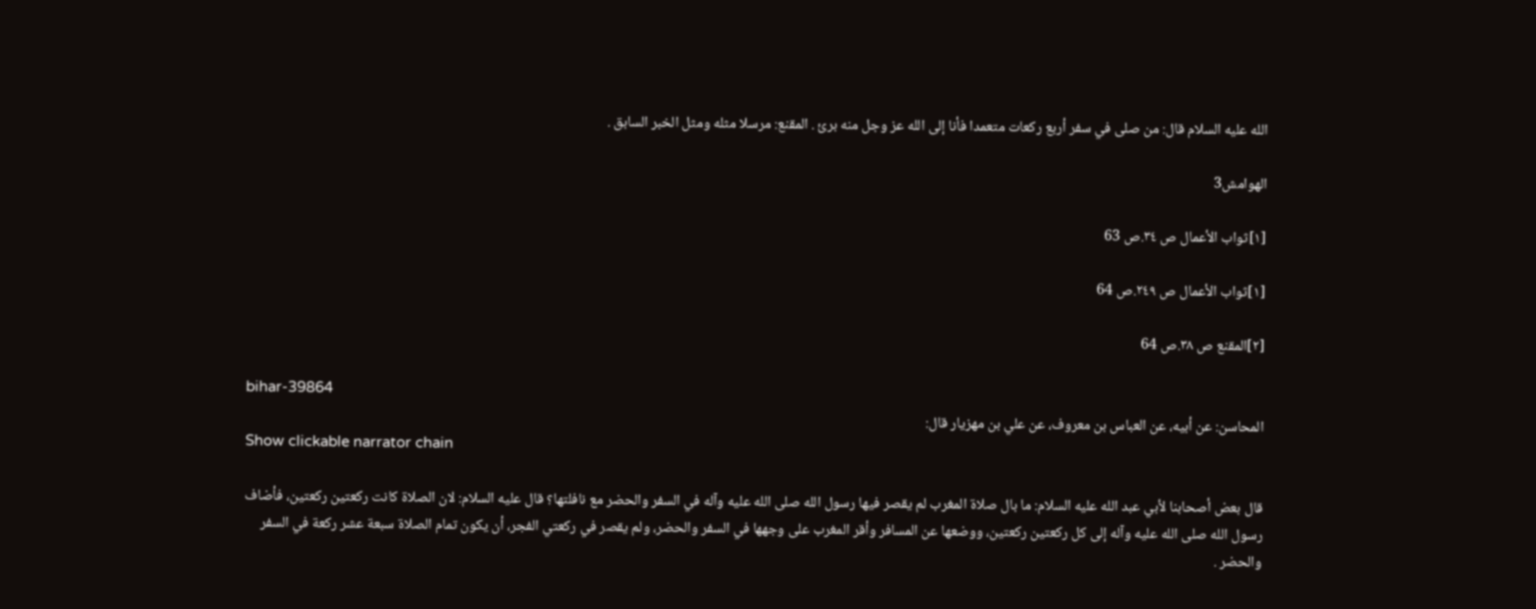الله عليه السلام قال: من صلى في سفر أربع ركعات متعمدا فأنا إلى الله عز وجل منه برئ . المقنع: مرسلا مثله ومثل الخبر السابق .

الهوامش3

[١]ثواب الأعمال ص ٣٤.ص 63

[١]ثواب الأعمال ص ٢٤٩.ص 64

[٢]المقنع ص ٣٨.ص 64

bihar-39864
المحاسن: عن أبيه، عن العباس بن معروف، عن علي بن مهزيار قال:
Show clickable narrator chain

قال بعض أصحابنا لأبي عبد الله عليه السلام: ما بال صلاة المغرب لم يقصر فيها رسول الله صلى الله عليه وآله في السفر والحضر مع نافلتها؟ قال عليه السلام: لان الصلاة كانت ركعتين ركعتين، فأضاف رسول الله صلى الله عليه وآله إلى كل ركعتين ركعتين، ووضعها عن المسافر وأقر المغرب على وجهها في السفر والحضر، ولم يقصر في ركعتي الفجر، أن يكون تمام الصلاة سبعة عشر ركعة في السفر والحضر .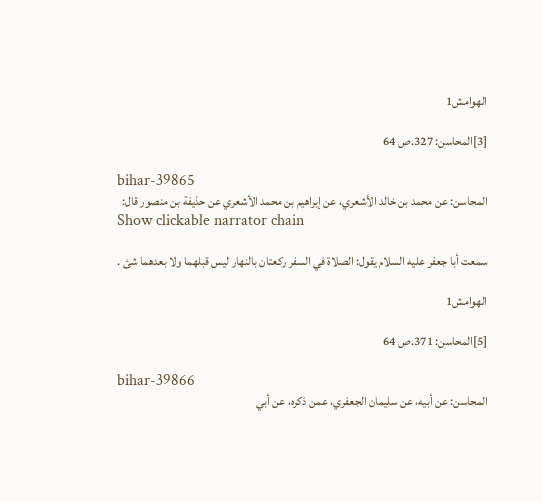الهوامش1

[3]المحاسن: 327.ص 64

bihar-39865
المحاسن: عن محمد بن خالد الأشعري، عن إبراهيم بن محمد الأشعري عن حذيفة بن منصور قال:
Show clickable narrator chain

سمعت أبا جعفر عليه السلام يقول: الصلاة في السفر ركعتان بالنهار ليس قبلهما ولا بعدهما شئ .

الهوامش1

[5]المحاسن: 371.ص 64

bihar-39866
المحاسن: عن أبيه، عن سليمان الجعفري، عمن ذكره، عن أبي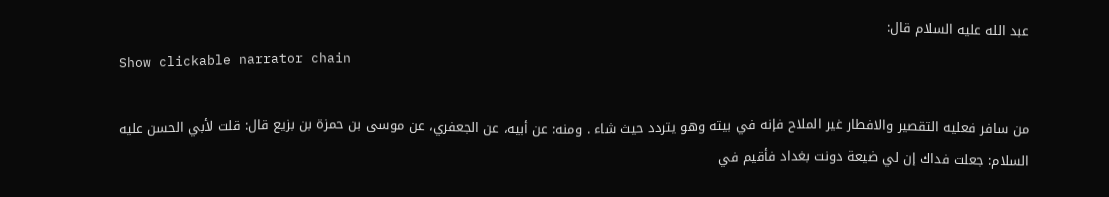عبد الله عليه السلام قال:
Show clickable narrator chain

من سافر فعليه التقصير والافطار غير الملاح فإنه في بيته وهو يتردد حيث شاء . ومنه: عن أبيه، عن الجعفري، عن موسى بن حمزة بن بزيع قال: قلت لأبي الحسن عليه السلام: جعلت فداك إن لي ضيعة دونت بغداد فأقيم في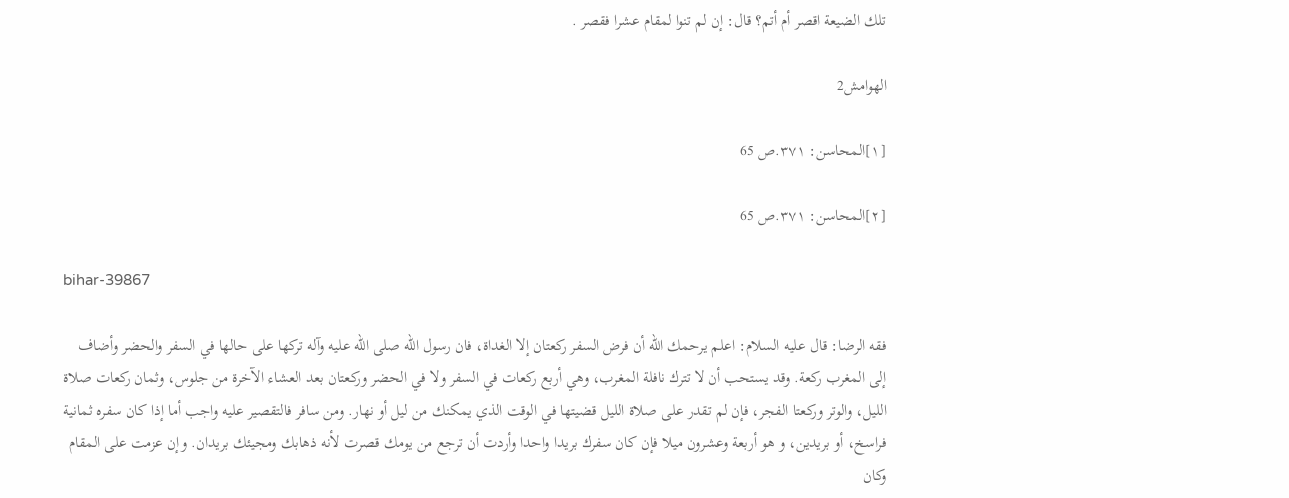تلك الضيعة اقصر أم أتم؟ قال: إن لم تنوا لمقام عشرا فقصر .

الهوامش2

[١]المحاسن: ٣٧١.ص 65

[٢]المحاسن: ٣٧١.ص 65

bihar-39867

فقه الرضا: قال عليه السلام: اعلم يرحمك الله أن فرض السفر ركعتان إلا الغداة، فان رسول الله صلى الله عليه وآله تركها على حالها في السفر والحضر وأضاف إلى المغرب ركعة. وقد يستحب أن لا تترك نافلة المغرب، وهي أربع ركعات في السفر ولا في الحضر وركعتان بعد العشاء الآخرة من جلوس، وثمان ركعات صلاة الليل، والوتر وركعتا الفجر، فإن لم تقدر على صلاة الليل قضيتها في الوقت الذي يمكنك من ليل أو نهار. ومن سافر فالتقصير عليه واجب أما إذا كان سفره ثمانية فراسخ، أو بريدين، و هو أربعة وعشرون ميلا فإن كان سفرك بريدا واحدا وأردت أن ترجع من يومك قصرت لأنه ذهابك ومجيئك بريدان. وإن عزمت على المقام وكان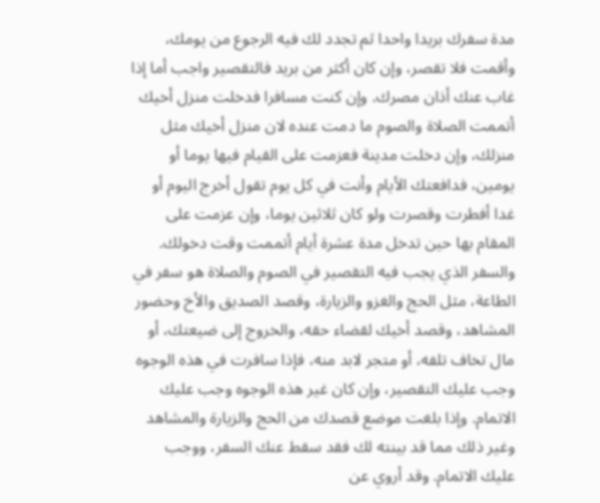مدة سفرك بريدا واحدا ثم تجدد لك فيه الرجوع من يومك، وأقمت فلا تقصر، وإن كان أكثر من بريد فالتقصير واجب أما إذا غاب عنك أذان مصرك. وإن كنت مسافرا فدخلت منزل أخيك أتممت الصلاة والصوم ما دمت عنده لان منزل أخيك مثل منزلك، وإن دخلت مدينة فعزمت على القيام فيها يوما أو يومين، فدافعتك الأيام وأنت في كل يوم تقول أخرج اليوم أو غدا أفطرت وقصرت ولو كان ثلاثين يوما، وإن عزمت على المقام بها حين تدخل مدة عشرة أيام أتممت وقت دخولك. والسفر الذي يجب فيه التقصير في الصوم والصلاة هو سفر في الطاعة، مثل الحج والغزو والزيارة، وقصد الصديق والأخ وحضور المشاهد، وقصد أخيك لقضاء حقه، والخروج إلى ضيعتك، أو مال تخاف تلفه، أو متجر لابد منه، فإذا سافرت في هذه الوجوه وجب عليك التقصير، وإن كان غير هذه الوجوه وجب عليك الاتمام. وإذا بلغت موضع قصدك من الحج والزيارة والمشاهد وغير ذلك مما قد بينته لك فقد سقط عنك السفر، ووجب عليك الاتمام. وقد أروي عن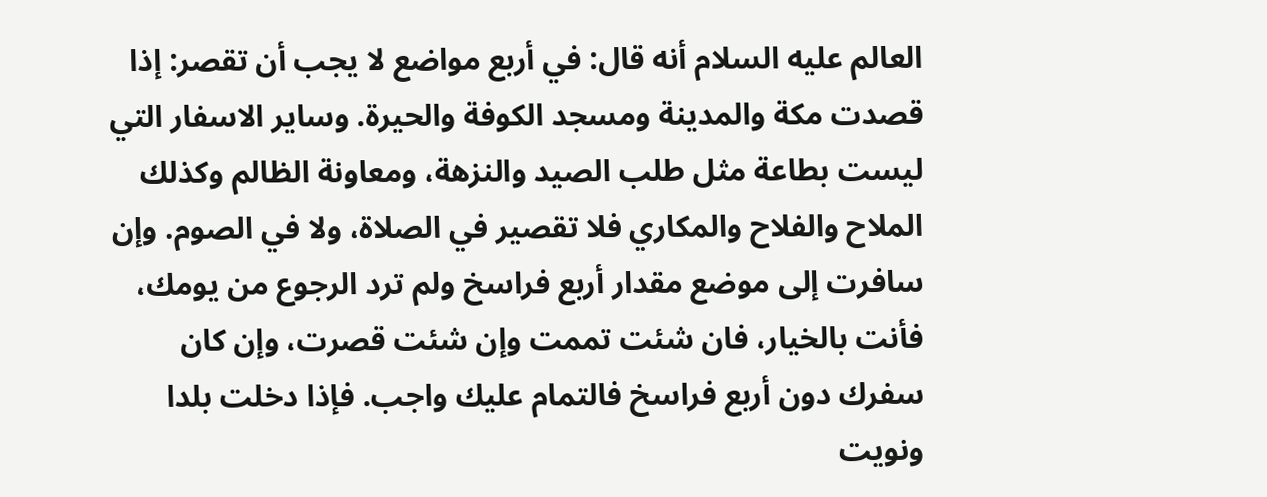العالم عليه السلام أنه قال: في أربع مواضع لا يجب أن تقصر: إذا قصدت مكة والمدينة ومسجد الكوفة والحيرة. وساير الاسفار التي ليست بطاعة مثل طلب الصيد والنزهة، ومعاونة الظالم وكذلك الملاح والفلاح والمكاري فلا تقصير في الصلاة، ولا في الصوم. وإن سافرت إلى موضع مقدار أربع فراسخ ولم ترد الرجوع من يومك، فأنت بالخيار، فان شئت تممت وإن شئت قصرت، وإن كان سفرك دون أربع فراسخ فالتمام عليك واجب. فإذا دخلت بلدا ونويت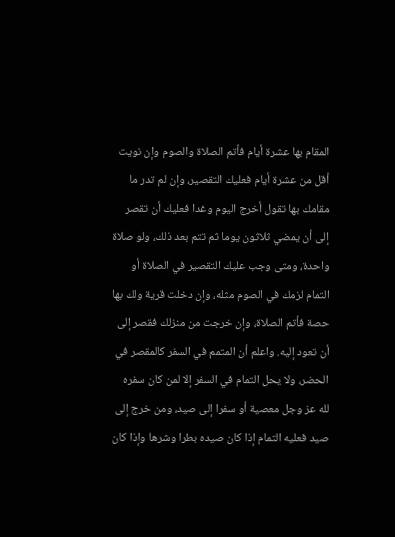المقام بها عشرة أيام فأتم الصلاة والصوم وإن نويت أقل من عشرة أيام فعليك التقصير، وإن لم تدر ما مقامك بها تقول أخرج اليوم وغدا فعليك أن تقصر إلى أن يمضي ثلاثون يوما ثم تتم بعد ذلك، ولو صلاة واحدة، ومتى وجب عليك التقصير في الصلاة أو التمام لزمك في الصوم مثله، وإن دخلت قرية ولك بها حصة فأتم الصلاة، وإن خرجت من منزلك فقصر إلى أن تعود إليه. واعلم أن المتمم في السفر كالمقصر في الحضر، ولا يحل التمام في السفر إلا لمن كان سفره لله عز وجل معصية أو سفرا إلى صيد، ومن خرج إلى صيد فعليه التمام إذا كان صيده بطرا وشرها وإذا كان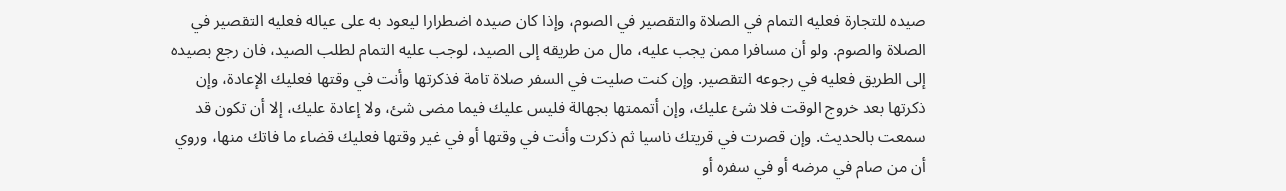صيده للتجارة فعليه التمام في الصلاة والتقصير في الصوم، وإذا كان صيده اضطرارا ليعود به على عياله فعليه التقصير في الصلاة والصوم. ولو أن مسافرا ممن يجب عليه، مال من طريقه إلى الصيد، لوجب عليه التمام لطلب الصيد، فان رجع بصيده إلى الطريق فعليه في رجوعه التقصير. وإن كنت صليت في السفر صلاة تامة فذكرتها وأنت في وقتها فعليك الإعادة، وإن ذكرتها بعد خروج الوقت فلا شئ عليك، وإن أتممتها بجهالة فليس عليك فيما مضى شئ، ولا إعادة عليك، إلا أن تكون قد سمعت بالحديث. وإن قصرت في قريتك ناسيا ثم ذكرت وأنت في وقتها أو في غير وقتها فعليك قضاء ما فاتك منها، وروي أن من صام في مرضه أو في سفره أو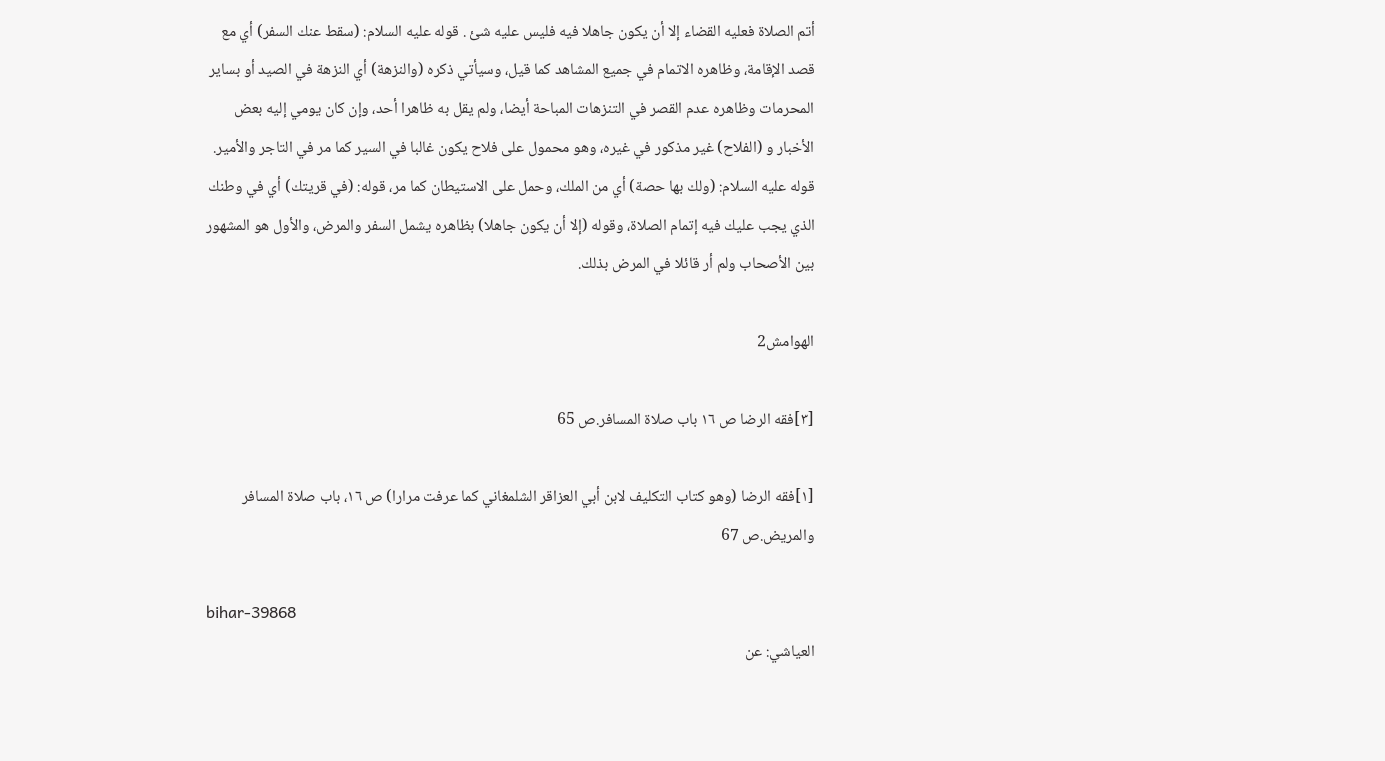أتم الصلاة فعليه القضاء إلا أن يكون جاهلا فيه فليس عليه شئ . قوله عليه السلام: (سقط عنك السفر) أي مع قصد الإقامة، وظاهره الاتمام في جميع المشاهد كما قيل، وسيأتي ذكره (والنزهة) أي النزهة في الصيد أو بساير المحرمات وظاهره عدم القصر في التنزهات المباحة أيضا، ولم يقل به ظاهرا أحد، وإن كان يومي إليه بعض الأخبار و (الفلاح) غير مذكور في غيره، وهو محمول على فلاح يكون غالبا في السير كما مر في التاجر والأمير. قوله عليه السلام: (ولك بها حصة) أي من الملك، وحمل على الاستيطان كما مر، قوله: (في قريتك) أي في وطنك الذي يجب عليك فيه إتمام الصلاة، وقوله (إلا أن يكون جاهلا) بظاهره يشمل السفر والمرض، والأول هو المشهور بين الأصحاب ولم أر قائلا في المرض بذلك.

الهوامش2

[٣]فقه الرضا ص ١٦ باب صلاة المسافر.ص 65

[١]فقه الرضا (وهو كتاب التكليف لابن أبي العزاقر الشلمغاني كما عرفت مرارا) ص ١٦، باب صلاة المسافر والمريض.ص 67

bihar-39868
العياشي: عن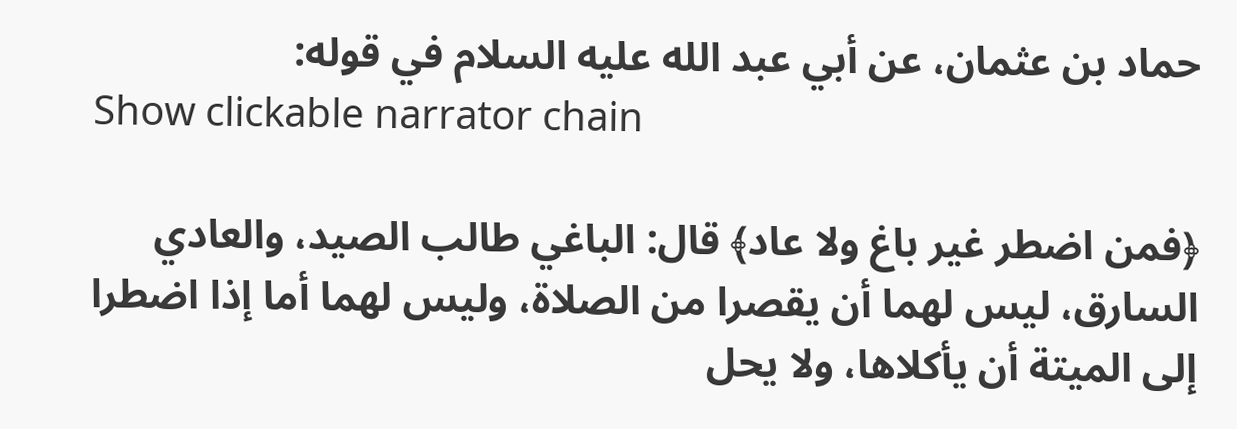حماد بن عثمان، عن أبي عبد الله عليه السلام في قوله:
Show clickable narrator chain

﴿فمن اضطر غير باغ ولا عاد﴾ قال: الباغي طالب الصيد، والعادي السارق، ليس لهما أن يقصرا من الصلاة، وليس لهما أما إذا اضطرا إلى الميتة أن يأكلاها، ولا يحل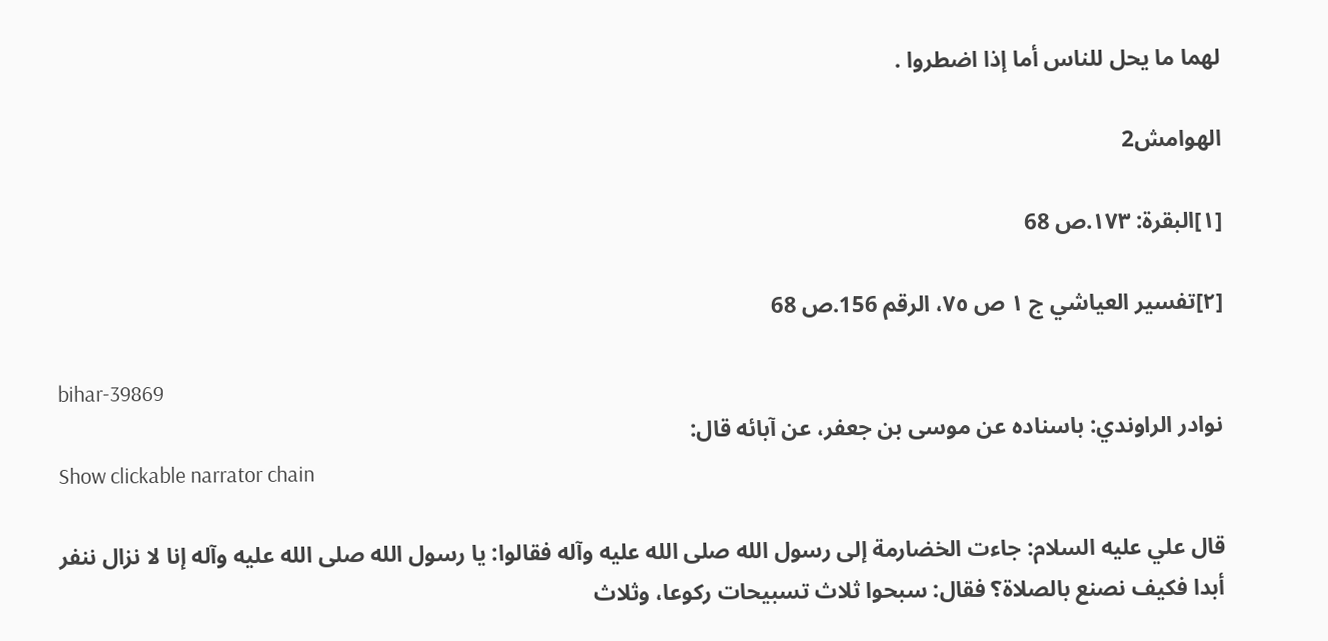لهما ما يحل للناس أما إذا اضطروا .

الهوامش2

[١]البقرة: ١٧٣.ص 68

[٢]تفسير العياشي ج ١ ص ٧٥، الرقم 156.ص 68

bihar-39869
نوادر الراوندي: باسناده عن موسى بن جعفر، عن آبائه قال:
Show clickable narrator chain

قال علي عليه السلام: جاءت الخضارمة إلى رسول الله صلى الله عليه وآله فقالوا: يا رسول الله صلى الله عليه وآله إنا لا نزال ننفر أبدا فكيف نصنع بالصلاة؟ فقال: سبحوا ثلاث تسبيحات ركوعا، وثلاث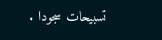تسبيحات سجودا .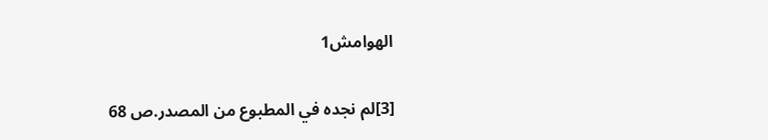الهوامش1

[3]لم نجده في المطبوع من المصدر.ص 68